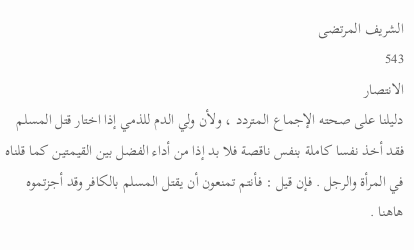الشريف المرتضى
543
الانتصار
دليلنا على صحته الإجماع المتردد ، ولأن ولي الدم للذمي إذا اختار قتل المسلم فقد أخذ نفسا كاملة بنفس ناقصة فلا بد إذا من أداء الفضل بين القيمتين كما قلناه في المرأة والرجل . فإن قيل : فأنتم تمنعون أن يقتل المسلم بالكافر وقد أجزتموه هاهنا .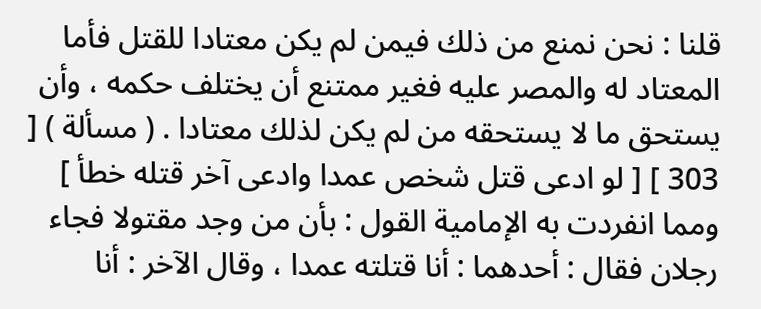قلنا : نحن نمنع من ذلك فيمن لم يكن معتادا للقتل فأما المعتاد له والمصر عليه فغير ممتنع أن يختلف حكمه ، وأن يستحق ما لا يستحقه من لم يكن لذلك معتادا . ( مسألة ) [ 303 ] [ لو ادعى قتل شخص عمدا وادعى آخر قتله خطأ ] ومما انفردت به الإمامية القول : بأن من وجد مقتولا فجاء رجلان فقال : أحدهما : أنا قتلته عمدا ، وقال الآخر : أنا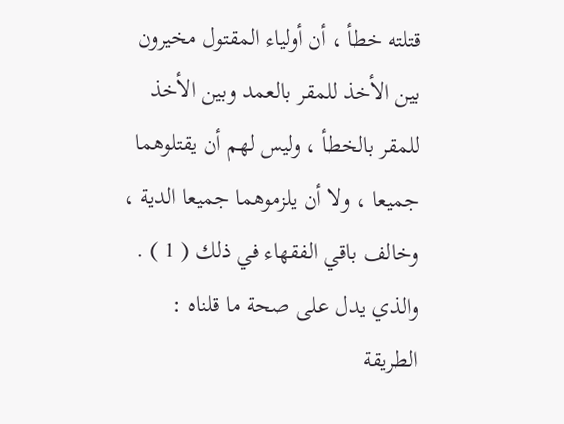قتلته خطأ ، أن أولياء المقتول مخيرون بين الأخذ للمقر بالعمد وبين الأخذ للمقر بالخطأ ، وليس لهم أن يقتلوهما جميعا ، ولا أن يلزموهما جميعا الدية ، وخالف باقي الفقهاء في ذلك ( 1 ) . والذي يدل على صحة ما قلناه : الطريقة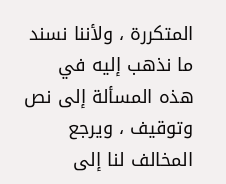المتكررة ، ولأننا نسند ما نذهب إليه في هذه المسألة إلى نص وتوقيف ، ويرجع المخالف لنا إلى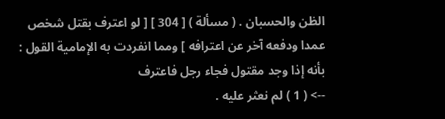الظن والحسبان . ( مسألة ) [ 304 ] [ لو اعترف بقتل شخص عمدا ودفعه آخر عن اعترافه ] ومما انفردت به الإمامية القول : بأنه إذا وجد مقتول فجاء رجل فاعترف
--> ( 1 ) لم نعثر عليه .